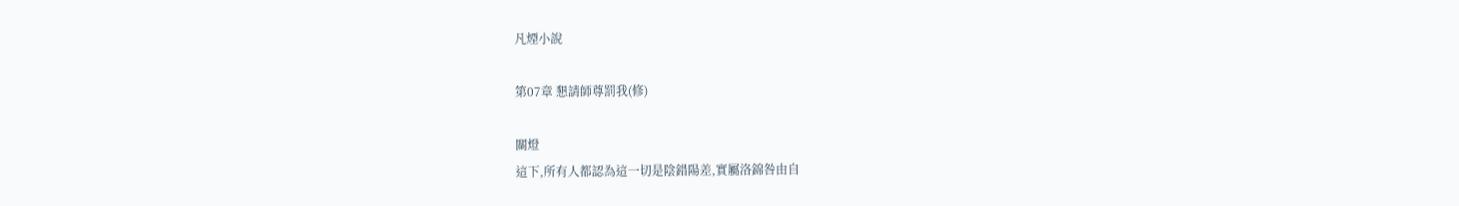凡煙小說

第07章 懇請師尊罰我(修)

關燈
這下,所有人都認為這一切是陰錯陽差,實屬洛錦咎由自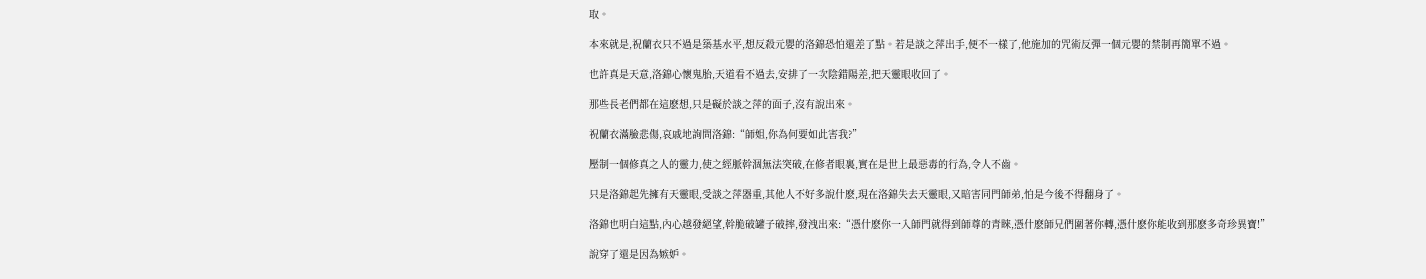取。

本來就是,祝蘭衣只不過是築基水平,想反殺元嬰的洛錦恐怕還差了點。若是談之萍出手,便不一樣了,他施加的咒術反彈一個元嬰的禁制再簡單不過。

也許真是天意,洛錦心懷鬼胎,天道看不過去,安排了一次陰錯陽差,把天靈眼收回了。

那些長老們都在這麽想,只是礙於談之萍的面子,沒有說出來。

祝蘭衣滿臉悲傷,哀戚地詢問洛錦:“師姐,你為何要如此害我?”

壓制一個修真之人的靈力,使之經脈幹涸無法突破,在修者眼裏,實在是世上最惡毒的行為,令人不齒。

只是洛錦起先擁有天靈眼,受談之萍器重,其他人不好多說什麽,現在洛錦失去天靈眼,又暗害同門師弟,怕是今後不得翻身了。

洛錦也明白這點,內心越發絕望,幹脆破罐子破摔,發洩出來:“憑什麽你一入師門就得到師尊的青睞,憑什麽師兄們圍著你轉,憑什麽你能收到那麽多奇珍異寶!”

說穿了還是因為嫉妒。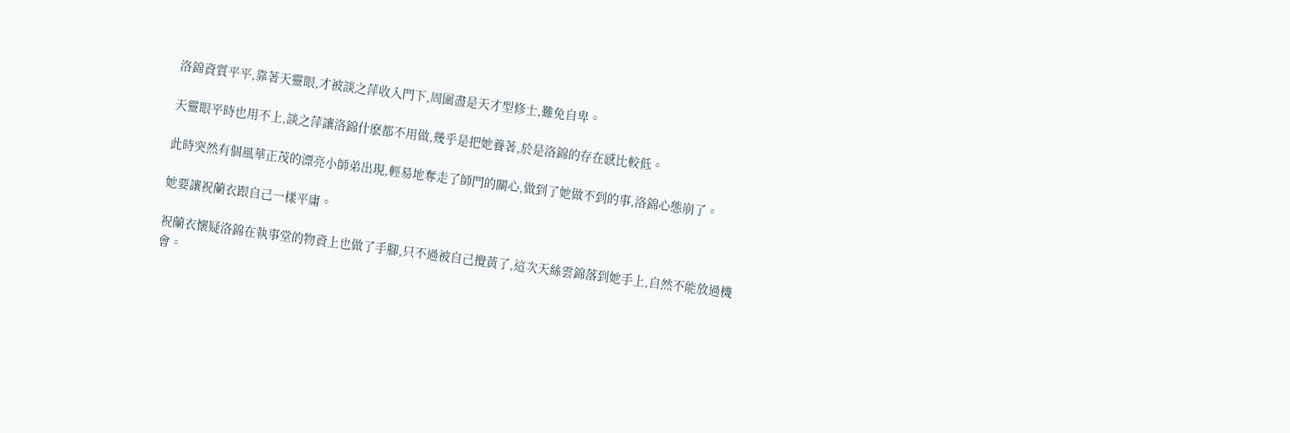洛錦資質平平,靠著天靈眼,才被談之萍收入門下,周圍盡是天才型修士,難免自卑。

天靈眼平時也用不上,談之萍讓洛錦什麽都不用做,幾乎是把她養著,於是洛錦的存在感比較低。

此時突然有個風華正茂的漂亮小師弟出現,輕易地奪走了師門的關心,做到了她做不到的事,洛錦心態崩了。

她要讓祝蘭衣跟自己一樣平庸。

祝蘭衣懷疑洛錦在執事堂的物資上也做了手腳,只不過被自己攪黃了,這次天絲雲錦落到她手上,自然不能放過機會。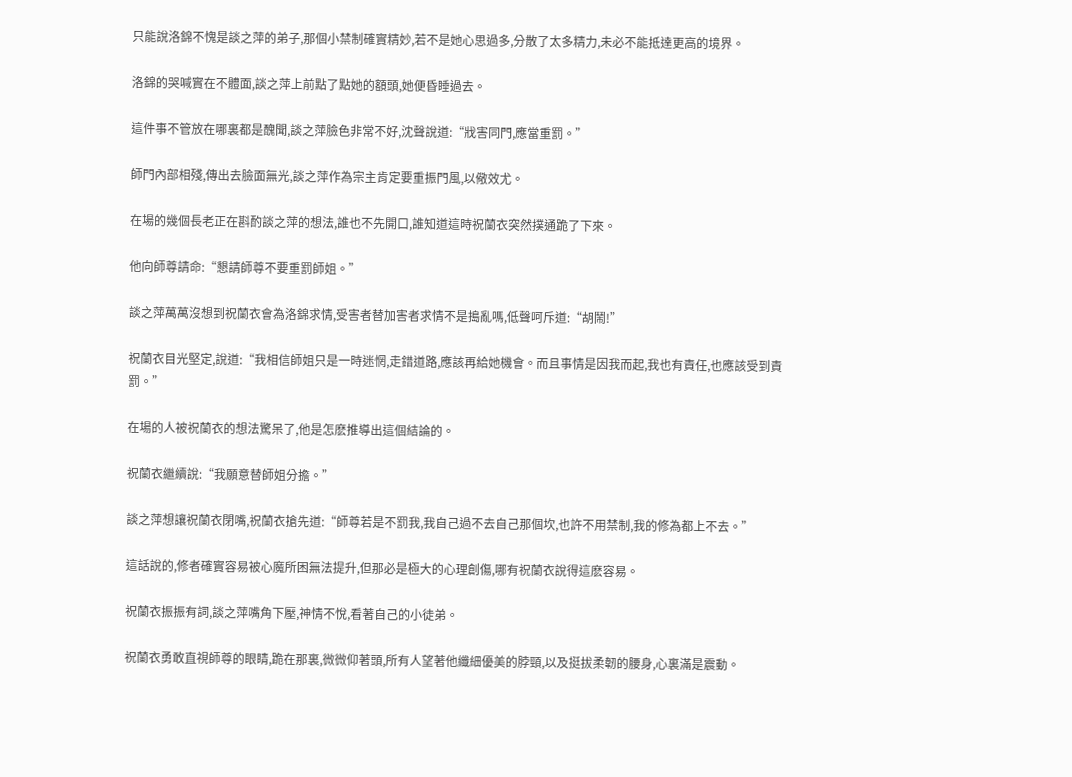只能說洛錦不愧是談之萍的弟子,那個小禁制確實精妙,若不是她心思過多,分散了太多精力,未必不能抵達更高的境界。

洛錦的哭喊實在不體面,談之萍上前點了點她的額頭,她便昏睡過去。

這件事不管放在哪裏都是醜聞,談之萍臉色非常不好,沈聲說道:“戕害同門,應當重罰。”

師門內部相殘,傳出去臉面無光,談之萍作為宗主肯定要重振門風,以儆效尤。

在場的幾個長老正在斟酌談之萍的想法,誰也不先開口,誰知道這時祝蘭衣突然撲通跪了下來。

他向師尊請命:“懇請師尊不要重罰師姐。”

談之萍萬萬沒想到祝蘭衣會為洛錦求情,受害者替加害者求情不是搗亂嗎,低聲呵斥道:“胡鬧!”

祝蘭衣目光堅定,說道:“我相信師姐只是一時迷惘,走錯道路,應該再給她機會。而且事情是因我而起,我也有責任,也應該受到責罰。”

在場的人被祝蘭衣的想法驚呆了,他是怎麽推導出這個結論的。

祝蘭衣繼續說:“我願意替師姐分擔。”

談之萍想讓祝蘭衣閉嘴,祝蘭衣搶先道:“師尊若是不罰我,我自己過不去自己那個坎,也許不用禁制,我的修為都上不去。”

這話說的,修者確實容易被心魔所困無法提升,但那必是極大的心理創傷,哪有祝蘭衣說得這麽容易。

祝蘭衣振振有詞,談之萍嘴角下壓,神情不悅,看著自己的小徒弟。

祝蘭衣勇敢直視師尊的眼睛,跪在那裏,微微仰著頭,所有人望著他纖細優美的脖頸,以及挺拔柔韌的腰身,心裏滿是震動。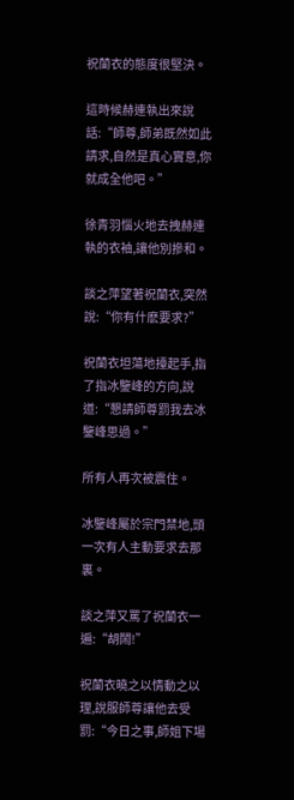祝蘭衣的態度很堅決。

這時候赫連執出來說話:“師尊,師弟既然如此請求,自然是真心實意,你就成全他吧。”

徐青羽惱火地去拽赫連執的衣袖,讓他別摻和。

談之萍望著祝蘭衣,突然說:“你有什麽要求?”

祝蘭衣坦蕩地擡起手,指了指冰鑒峰的方向,說道:“懇請師尊罰我去冰鑒峰思過。”

所有人再次被震住。

冰鑒峰屬於宗門禁地,頭一次有人主動要求去那裏。

談之萍又罵了祝蘭衣一遍:“胡鬧!”

祝蘭衣曉之以情動之以理,說服師尊讓他去受罰:“今日之事,師姐下場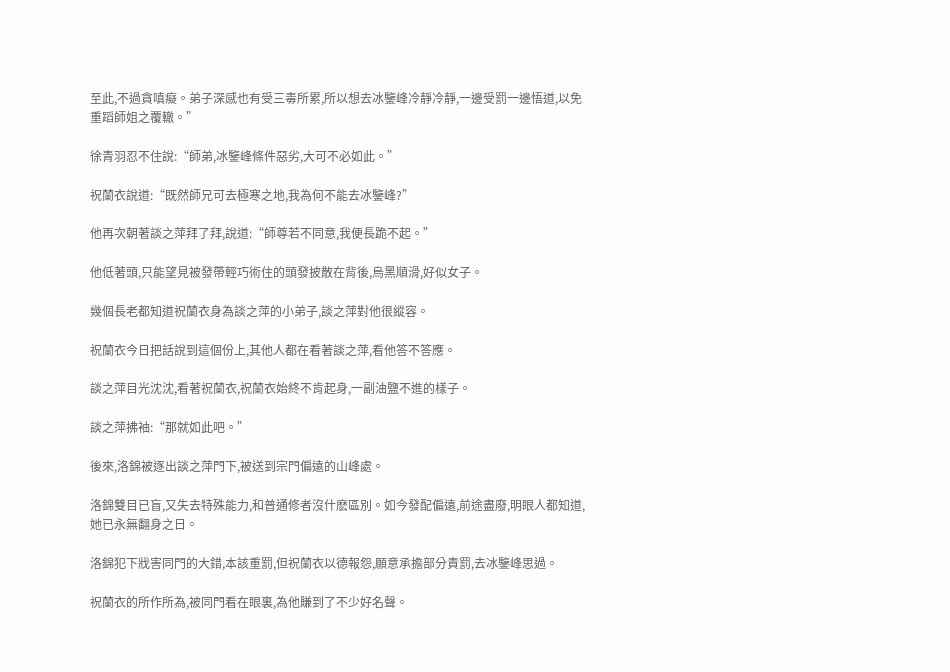至此,不過貪嗔癡。弟子深感也有受三毒所累,所以想去冰鑒峰冷靜冷靜,一邊受罰一邊悟道,以免重蹈師姐之覆轍。”

徐青羽忍不住說:“師弟,冰鑒峰條件惡劣,大可不必如此。”

祝蘭衣說道:“既然師兄可去極寒之地,我為何不能去冰鑒峰?”

他再次朝著談之萍拜了拜,說道:“師尊若不同意,我便長跪不起。”

他低著頭,只能望見被發帶輕巧術住的頭發披散在背後,烏黑順滑,好似女子。

幾個長老都知道祝蘭衣身為談之萍的小弟子,談之萍對他很縱容。

祝蘭衣今日把話說到這個份上,其他人都在看著談之萍,看他答不答應。

談之萍目光沈沈,看著祝蘭衣,祝蘭衣始終不肯起身,一副油鹽不進的樣子。

談之萍拂袖:“那就如此吧。”

後來,洛錦被逐出談之萍門下,被送到宗門偏遠的山峰處。

洛錦雙目已盲,又失去特殊能力,和普通修者沒什麽區別。如今發配偏遠,前途盡廢,明眼人都知道,她已永無翻身之日。

洛錦犯下戕害同門的大錯,本該重罰,但祝蘭衣以德報怨,願意承擔部分責罰,去冰鑒峰思過。

祝蘭衣的所作所為,被同門看在眼裏,為他賺到了不少好名聲。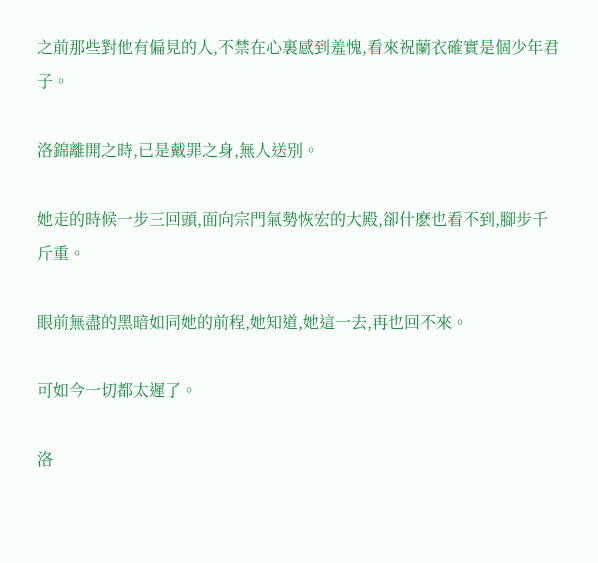之前那些對他有偏見的人,不禁在心裏感到羞愧,看來祝蘭衣確實是個少年君子。

洛錦離開之時,已是戴罪之身,無人送別。

她走的時候一步三回頭,面向宗門氣勢恢宏的大殿,卻什麽也看不到,腳步千斤重。

眼前無盡的黑暗如同她的前程,她知道,她這一去,再也回不來。

可如今一切都太遲了。

洛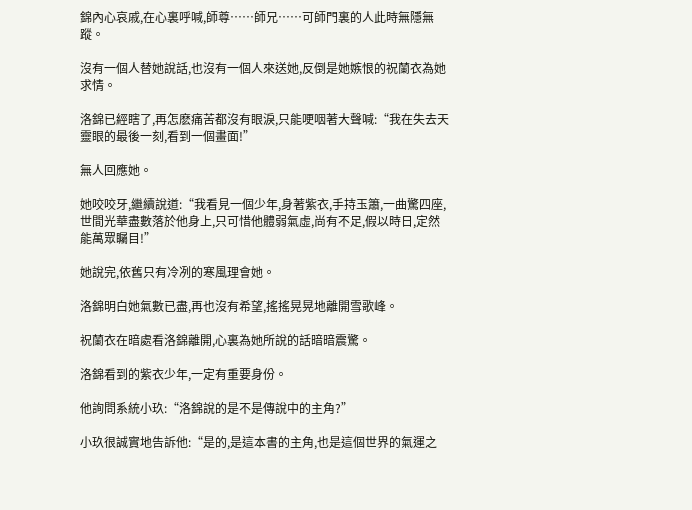錦內心哀戚,在心裏呼喊,師尊……師兄……可師門裏的人此時無隱無蹤。

沒有一個人替她說話,也沒有一個人來送她,反倒是她嫉恨的祝蘭衣為她求情。

洛錦已經瞎了,再怎麽痛苦都沒有眼淚,只能哽咽著大聲喊:“我在失去天靈眼的最後一刻,看到一個畫面!”

無人回應她。

她咬咬牙,繼續說道:“我看見一個少年,身著紫衣,手持玉簫,一曲驚四座,世間光華盡數落於他身上,只可惜他體弱氣虛,尚有不足,假以時日,定然能萬眾矚目!”

她說完,依舊只有冷冽的寒風理會她。

洛錦明白她氣數已盡,再也沒有希望,搖搖晃晃地離開雪歌峰。

祝蘭衣在暗處看洛錦離開,心裏為她所說的話暗暗震驚。

洛錦看到的紫衣少年,一定有重要身份。

他詢問系統小玖:“洛錦說的是不是傳說中的主角?”

小玖很誠實地告訴他:“是的,是這本書的主角,也是這個世界的氣運之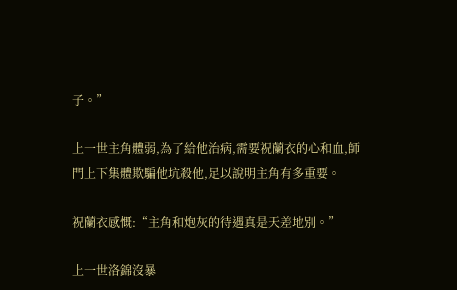子。”

上一世主角體弱,為了給他治病,需要祝蘭衣的心和血,師門上下集體欺騙他坑殺他,足以說明主角有多重要。

祝蘭衣感慨:“主角和炮灰的待遇真是天差地別。”

上一世洛錦沒暴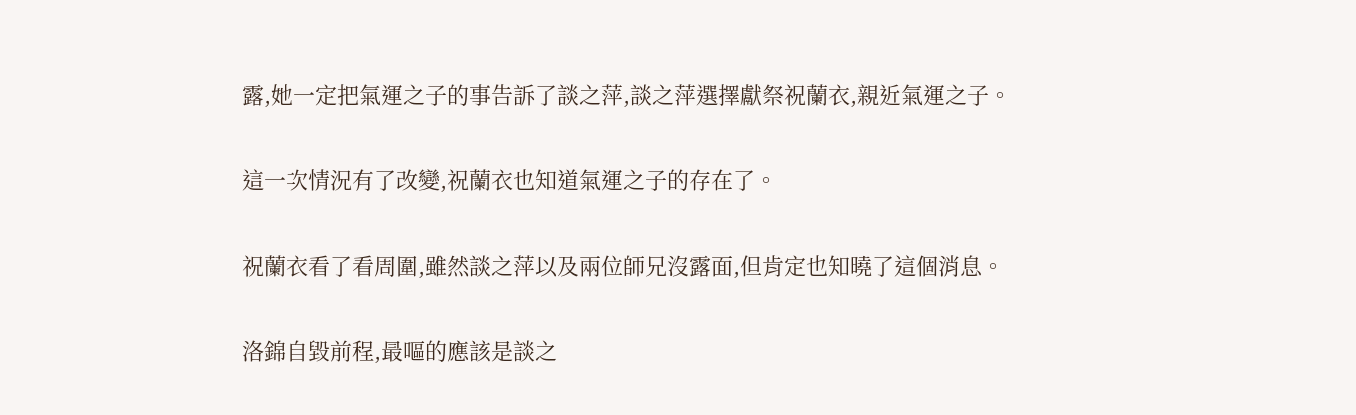露,她一定把氣運之子的事告訴了談之萍,談之萍選擇獻祭祝蘭衣,親近氣運之子。

這一次情況有了改變,祝蘭衣也知道氣運之子的存在了。

祝蘭衣看了看周圍,雖然談之萍以及兩位師兄沒露面,但肯定也知曉了這個消息。

洛錦自毀前程,最嘔的應該是談之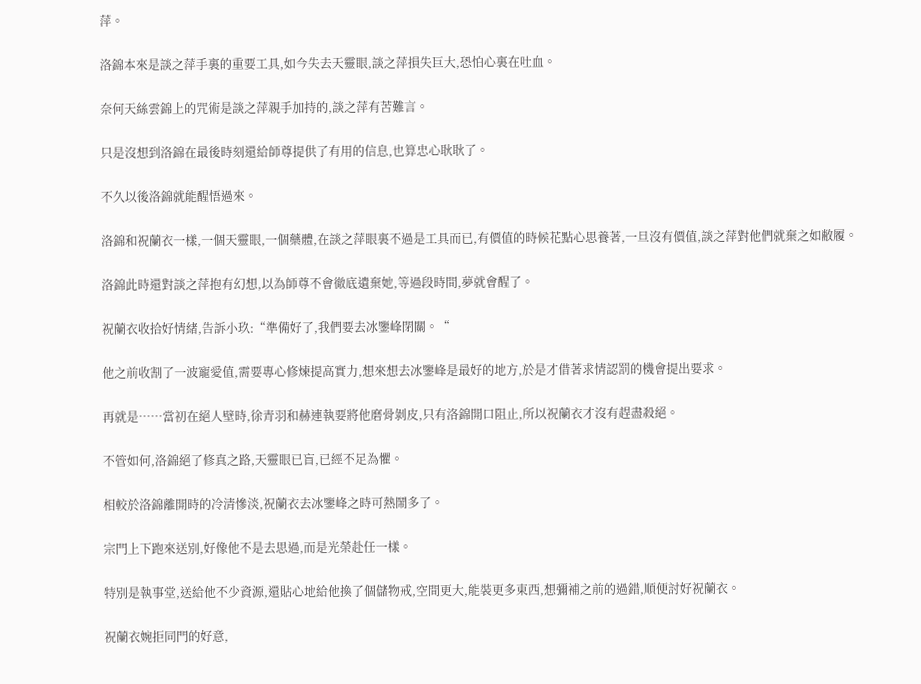萍。

洛錦本來是談之萍手裏的重要工具,如今失去天靈眼,談之萍損失巨大,恐怕心裏在吐血。

奈何天絲雲錦上的咒術是談之萍親手加持的,談之萍有苦難言。

只是沒想到洛錦在最後時刻還給師尊提供了有用的信息,也算忠心耿耿了。

不久以後洛錦就能醒悟過來。

洛錦和祝蘭衣一樣,一個天靈眼,一個藥體,在談之萍眼裏不過是工具而已,有價值的時候花點心思養著,一旦沒有價值,談之萍對他們就棄之如敝履。

洛錦此時還對談之萍抱有幻想,以為師尊不會徹底遺棄她,等過段時間,夢就會醒了。

祝蘭衣收拾好情緒,告訴小玖:“準備好了,我們要去冰鑒峰閉關。“

他之前收割了一波寵愛值,需要專心修煉提高實力,想來想去冰鑒峰是最好的地方,於是才借著求情認罰的機會提出要求。

再就是……當初在絕人壁時,徐青羽和赫連執要將他磨骨剝皮,只有洛錦開口阻止,所以祝蘭衣才沒有趕盡殺絕。

不管如何,洛錦絕了修真之路,天靈眼已盲,已經不足為懼。

相較於洛錦離開時的冷清慘淡,祝蘭衣去冰鑒峰之時可熱鬧多了。

宗門上下跑來送別,好像他不是去思過,而是光榮赴任一樣。

特別是執事堂,送給他不少資源,還貼心地給他換了個儲物戒,空間更大,能裝更多東西,想彌補之前的過錯,順便討好祝蘭衣。

祝蘭衣婉拒同門的好意,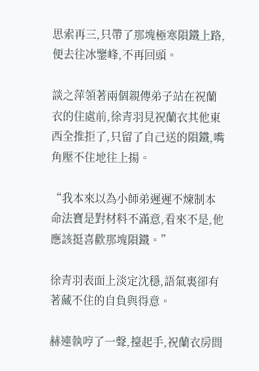思索再三,只帶了那塊極寒隕鐵上路,便去往冰鑒峰,不再回頭。

談之萍領著兩個親傳弟子站在祝蘭衣的住處前,徐青羽見祝蘭衣其他東西全推拒了,只留了自己送的隕鐵,嘴角壓不住地往上揚。

“我本來以為小師弟遲遲不煉制本命法寶是對材料不滿意,看來不是,他應該挺喜歡那塊隕鐵。”

徐青羽表面上淡定沈穩,語氣裏卻有著藏不住的自負與得意。

赫連執哼了一聲,擡起手,祝蘭衣房間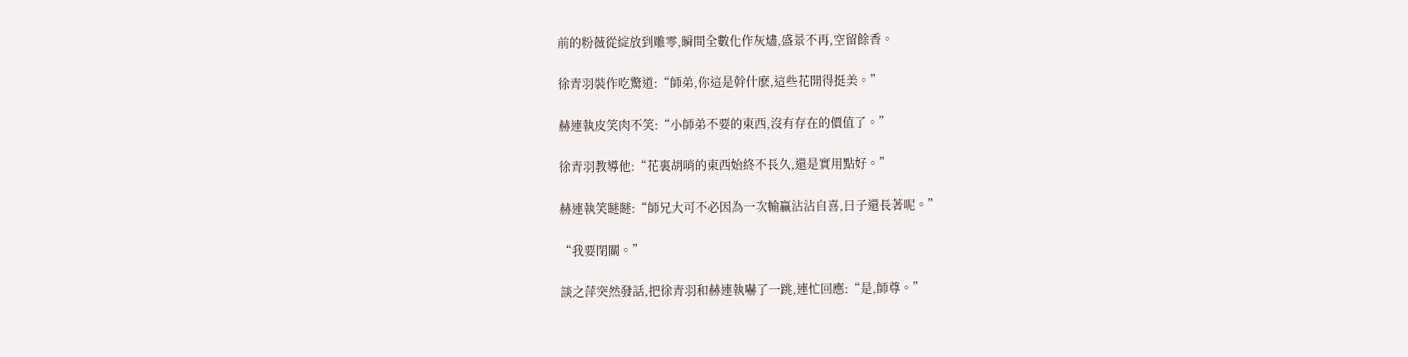前的粉薇從綻放到雕零,瞬間全數化作灰燼,盛景不再,空留餘香。

徐青羽裝作吃驚道:“師弟,你這是幹什麽,這些花開得挺美。”

赫連執皮笑肉不笑:“小師弟不要的東西,沒有存在的價值了。”

徐青羽教導他:“花裏胡哨的東西始終不長久,還是實用點好。”

赫連執笑瞇瞇:“師兄大可不必因為一次輸贏沾沾自喜,日子還長著呢。”

“我要閉關。”

談之萍突然發話,把徐青羽和赫連執嚇了一跳,連忙回應:“是,師尊。”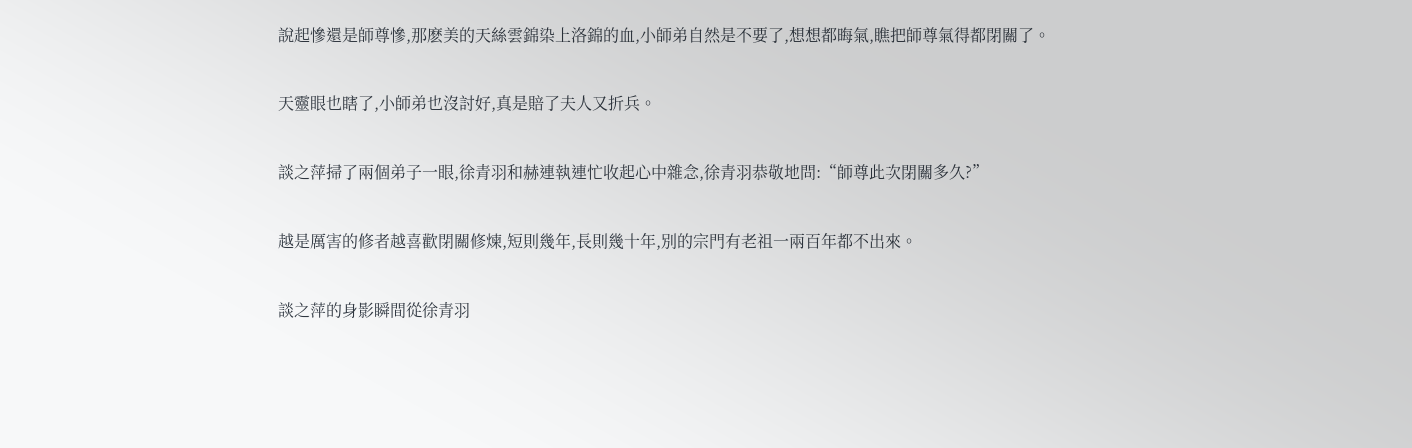說起慘還是師尊慘,那麽美的天絲雲錦染上洛錦的血,小師弟自然是不要了,想想都晦氣,瞧把師尊氣得都閉關了。

天靈眼也瞎了,小師弟也沒討好,真是賠了夫人又折兵。

談之萍掃了兩個弟子一眼,徐青羽和赫連執連忙收起心中雜念,徐青羽恭敬地問:“師尊此次閉關多久?”

越是厲害的修者越喜歡閉關修煉,短則幾年,長則幾十年,別的宗門有老祖一兩百年都不出來。

談之萍的身影瞬間從徐青羽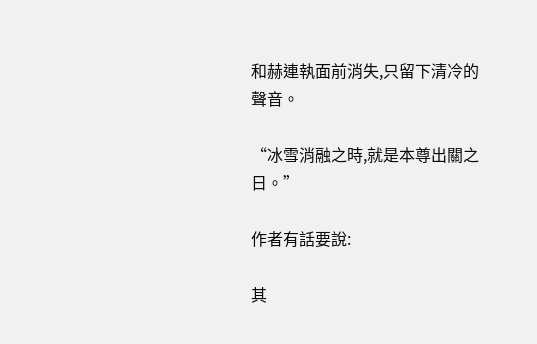和赫連執面前消失,只留下清冷的聲音。

“冰雪消融之時,就是本尊出關之日。”

作者有話要說:

其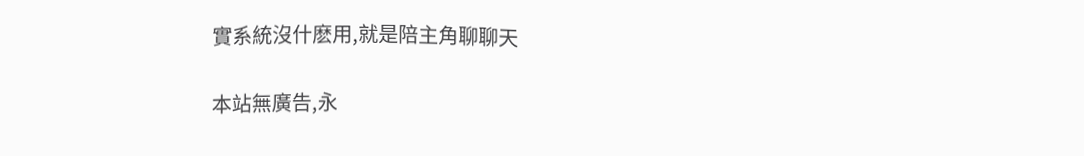實系統沒什麽用,就是陪主角聊聊天

本站無廣告,永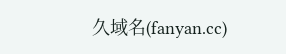久域名(fanyan.cc)